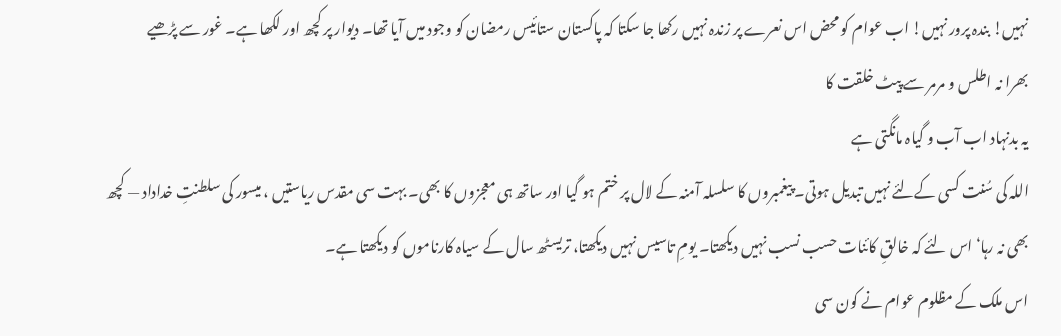نہیں! بندہ پرور نہیں! اب عوام کو محض اس نعرے پر زندہ نہیں رکھا جا سکتا کہ پاکستان ستائیس رمضان کو وجود میں آیا تھا۔ دیوار پر کچھ اور لکھا ہے۔ غور سے پڑھیے
بھرا نہ اطلس و مرمر سے پیٹ خلقت کا
یہ بدنہاد اب آب و گیاہ مانگتی ہے
اللہ کی سُنت کسی کےلئے نہیں تبدیل ہوتی۔ پیغمبروں کا سلسلہ آمنہ کے لال پر ختم ہو گیا اور ساتھ ہی معجزوں کا بھی۔ بہت سی مقدس ریاستیں ، میسور کی سلطنتِ خداداد — کچھ بھی نہ رہا‘ اس لئے کہ خالقِ کائنات حسب نسب نہیں دیکھتا۔ یومِ تاسیس نہیں دیکھتا، تریسٹھ سال کے سیاہ کارناموں کو دیکھتا ہے۔
اس ملک کے مظلوم عوام نے کون سی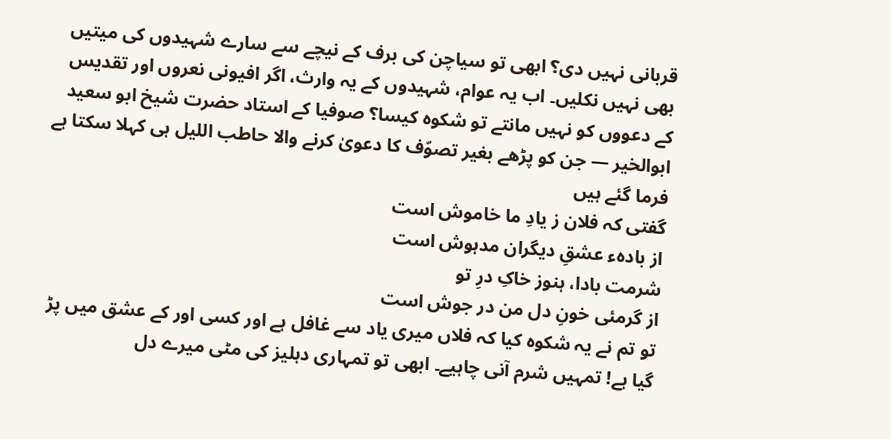قربانی نہیں دی؟ ابھی تو سیاچن کی برف کے نیچے سے سارے شہیدوں کی میتیں بھی نہیں نکلیں۔ اب یہ عوام، شہیدوں کے یہ وارث، اگر افیونی نعروں اور تقدیس کے دعووں کو نہیں مانتے تو شکوہ کیسا؟ صوفیا کے استاد حضرت شیخ ابو سعید ابوالخیر — جن کو پڑھے بغیر تصوّف کا دعویٰ کرنے والا حاطب اللیل ہی کہلا سکتا ہے فرما گئے ہیں
گفتی کہ فلان ز یادِ ما خاموش است
از بادہء عشقِ دیگران مدہوش است
شرمت بادا، ہنوز خاکِ درِ تو
از گرمئی خونِ دل من در جوش است
تو تم نے یہ شکوہ کیا کہ فلاں میری یاد سے غافل ہے اور کسی اور کے عشق میں پڑ گیا ہے! تمہیں شرم آنی چاہیے۔ ابھی تو تمہاری دہلیز کی مٹی میرے دل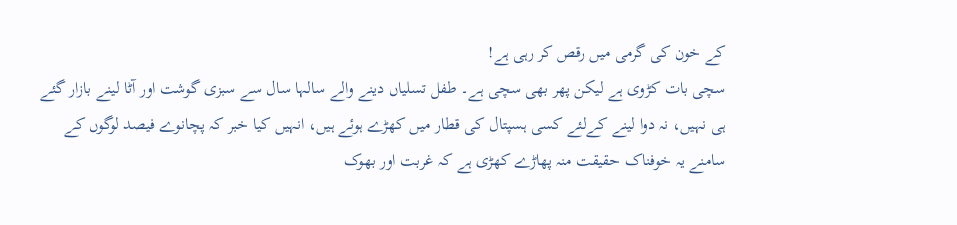کے خون کی گرمی میں رقص کر رہی ہے!
سچی بات کڑوی ہے لیکن پھر بھی سچی ہے۔ طفل تسلیاں دینے والے سالہا سال سے سبزی گوشت اور آٹا لینے بازار گئے ہی نہیں، نہ دوا لینے کےلئے کسی ہسپتال کی قطار میں کھڑے ہوئے ہیں، انہیں کیا خبر کہ پچانوے فیصد لوگوں کے سامنے یہ خوفناک حقیقت منہ پھاڑے کھڑی ہے کہ غربت اور بھوک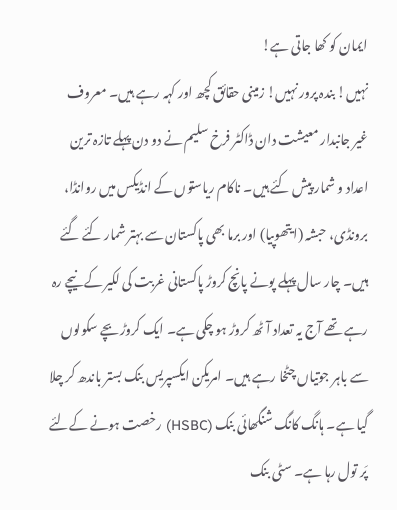ایمان کو کھا جاتی ہے!
نہیں! بندہ پرور نہیں! زمینی حقائق کچھ اور کہہ رہے ہیں۔ معروف غیر جانبدار معیشت دان ڈاکٹر فرخ سلیم نے دو دن پہلے تازہ ترین اعداد و شمار پیش کئے ہیں۔ ناکام ریاستوں کے انڈیکس میں روانڈا، برونڈی، حبشہ (ایتھوپیا) اور برما بھی پاکستان سے بہتر شمار کئے گئے ہیں۔ چار سال پہلے پونے پانچ کروڑ پاکستانی غربت کی لکیر کے نیچے رہ رہے تھے آج یہ تعداد آٹھ کروڑ ہو چکی ہے۔ ایک کروڑ بچے سکولوں سے باہر جوتیاں چٹخا رہے ہیں۔ امریکن ایکسپریس بنک بستر باندھ کر چلا گیا ہے۔ ہانگ کانگ شنگھائی بنک (HSBC) رخصت ہونے کےلئے پَر تول رہا ہے۔ سٹی بنک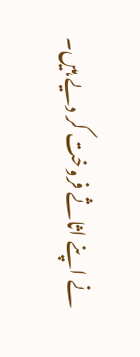نے اپنے اثاثے فروخت کر دیے ہیں۔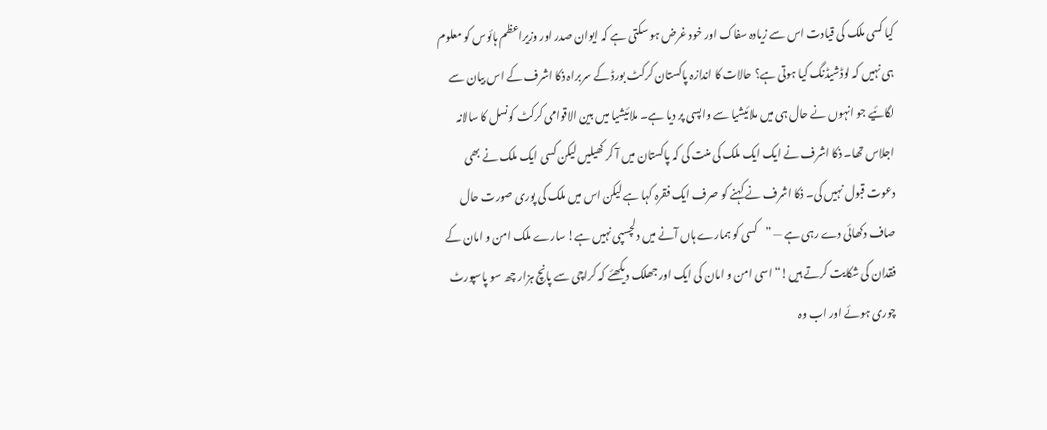کیا کسی ملک کی قیادت اس سے زیادہ سفاک اور خود غرض ہو سکتی ہے کہ ایوان صدر اور وزیراعظم ہائوس کو معلوم ہی نہیں کہ لوڈشیڈنگ کیا ہوتی ہے؟ حالات کا اندازہ پاکستان کرکٹ بورڈ کے سربراہ ذکا اشرف کے اس بیان سے لگائیے جو انہوں نے حال ہی میں ملائیشیا سے واپسی پر دیا ہے۔ ملائیشیا میں بین الاقوامی کرکٹ کونسل کا سالانہ اجلاس تھا۔ ذکا اشرف نے ایک ایک ملک کی منت کی کہ پاکستان میں آ کر کھیلیں لیکن کسی ایک ملک نے بھی دعوت قبول نہیں کی۔ ذکا اشرف نے کہنے کو صرف ایک فقرہ کہا ہے لیکن اس میں ملک کی پوری صورت حال صاف دکھائی دے رہی ہے — ”کسی کو ہمارے ہاں آنے میں دلچسپی نہیں ہے! سارے ملک امن و امان کے فقدان کی شکایت کرتے ہیں!“ اسی امن و امان کی ایک اور جھلک دیکھئے کہ کراچی سے پانچ ہزار چھ سو پاسپورٹ چوری ہوئے اور اب وہ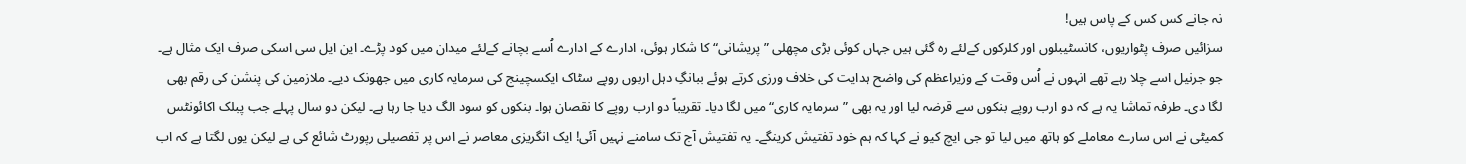نہ جانے کس کس کے پاس ہیں!
سزائیں صرف پٹواریوں، کانسٹیبلوں اور کلرکوں کےلئے رہ گئی ہیں جہاں کوئی بڑی مچھلی ”پریشانی“ کا شکار ہوئی، ادارے کے ادارے اُسے بچانے کےلئے میدان میں کود پڑے۔ این ایل سی اسکی صرف ایک مثال ہے۔ جو جرنیل اسے چلا رہے تھے انہوں نے اُس وقت کے وزیراعظم کی واضح ہدایت کی خلاف ورزی کرتے ہوئے ببانگِ دہل اربوں روپے سٹاک ایکسچینج کی سرمایہ کاری میں جھونک دیے۔ ملازمین کی پنشن کی رقم بھی لگا دی۔ طرفہ تماشا یہ ہے کہ دو ارب روپے بنکوں سے قرضہ لیا اور یہ بھی ”سرمایہ کاری“ میں لگا دیا۔ تقریباً دو ارب روپے کا نقصان ہوا۔ بنکوں کو سود الگ دیا جا رہا ہے۔ لیکن دو سال پہلے جب پبلک اکائونٹس کمیٹی نے اس سارے معاملے کو ہاتھ میں لیا تو جی ایچ کیو نے کہا کہ ہم خود تفتیش کرینگے۔ یہ تفتیش آج تک سامنے نہیں آئی! ایک انگریزی معاصر نے اس پر تفصیلی رپورٹ شائع کی ہے لیکن یوں لگتا ہے کہ اب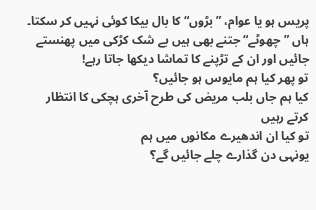پریس ہو یا عوام، ”بڑوں“ کا بال بیکا کوئی نہیں کر سکتا۔ ہاں ”چھوٹے“ جتنے بھی ہیں بے شک کڑکی میں پھنستے جائیں اور ان کے تڑپنے کا تماشا دیکھا جاتا رہے!
تو پھر کیا ہم مایوس ہو جائیں؟
کیا ہم جاں بلب مریض کی طرح آخری ہچکی کا انتظار کرتے رہیں
تو کیا ان اندھیرے مکانوں میں ہم
یونہی دن گذارے چلے جائیں گے؟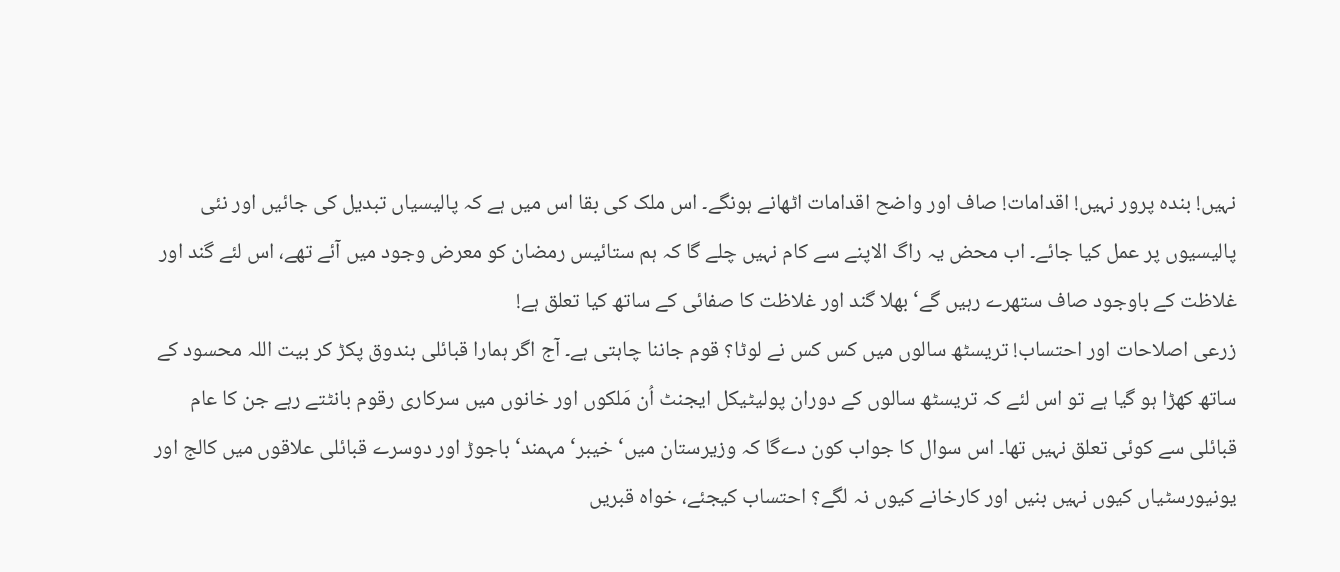نہیں! بندہ پرور نہیں! اقدامات! صاف اور واضح اقدامات اٹھانے ہونگے۔ اس ملک کی بقا اس میں ہے کہ پالیسیاں تبدیل کی جائیں اور نئی پالیسیوں پر عمل کیا جائے۔ اب محض یہ راگ الاپنے سے کام نہیں چلے گا کہ ہم ستائیس رمضان کو معرض وجود میں آئے تھے، اس لئے گند اور غلاظت کے باوجود صاف ستھرے رہیں گے‘ بھلا گند اور غلاظت کا صفائی کے ساتھ کیا تعلق ہے!
زرعی اصلاحات اور احتساب! تریسٹھ سالوں میں کس کس نے لوٹا؟ قوم جاننا چاہتی ہے۔ آج اگر ہمارا قبائلی بندوق پکڑ کر بیت اللہ محسود کے ساتھ کھڑا ہو گیا ہے تو اس لئے کہ تریسٹھ سالوں کے دوران پولیٹیکل ایجنٹ اُن مَلکوں اور خانوں میں سرکاری رقوم بانٹتے رہے جن کا عام قبائلی سے کوئی تعلق نہیں تھا۔ اس سوال کا جواب کون دےگا کہ وزیرستان میں‘ خیبر‘ مہمند‘ باجوڑ اور دوسرے قبائلی علاقوں میں کالج اور یونیورسٹیاں کیوں نہیں بنیں اور کارخانے کیوں نہ لگے؟ احتساب کیجئے، خواہ قبریں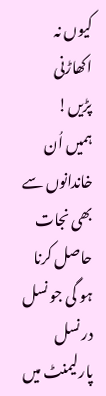کیوں نہ اکھاڑنی پڑیں!
ہمیں اُن خاندانوں سے بھی نجات حاصل کرنا ہو گی جو نسل در نسل پارلیمنٹ میں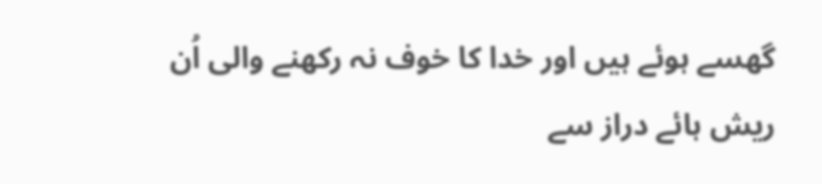گھسے ہوئے ہیں اور خدا کا خوف نہ رکھنے والی اُن ریش ہائے دراز سے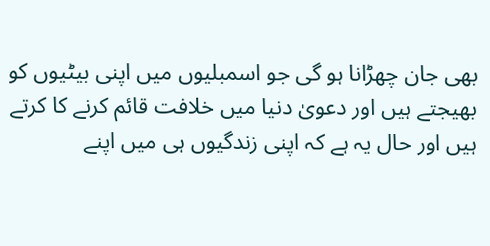بھی جان چھڑانا ہو گی جو اسمبلیوں میں اپنی بیٹیوں کو بھیجتے ہیں اور دعویٰ دنیا میں خلافت قائم کرنے کا کرتے ہیں اور حال یہ ہے کہ اپنی زندگیوں ہی میں اپنے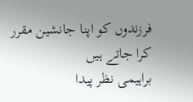فرزندوں کو اپنا جانشین مقرر کرا جاتے ہیں
براہیمی نظر پیدا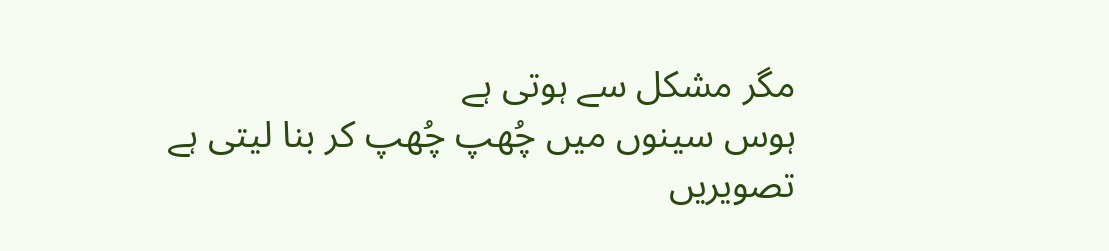مگر مشکل سے ہوتی ہے
ہوس سینوں میں چُھپ چُھپ کر بنا لیتی ہے تصویریں